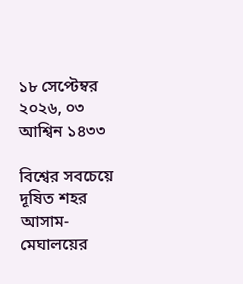১৮ সেপ্টেম্বর ২০২৬, ০৩ আশ্বিন ১৪৩৩

বিশ্বের সবচেয়ে দূষিত শহর আসাম-মেঘালয়ের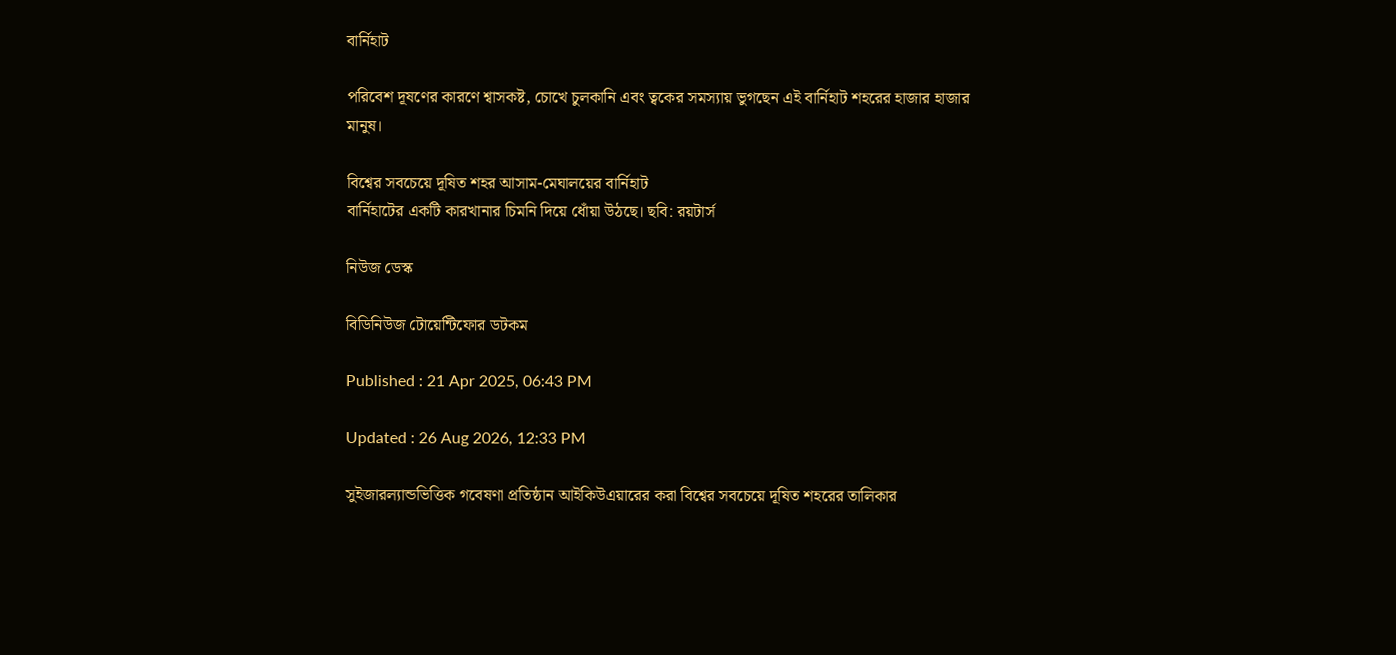বার্নিহাট

পরিবেশ দূষণের কারণে শ্বাসকষ্ট, চোখে চুলকানি এবং ত্বকের সমস্যায় ভুগছেন এই বার্নিহাট শহরের হাজার হাজার মানুষ।

বিশ্বের সবচেয়ে দূষিত শহর আসাম-মেঘালয়ের বার্নিহাট
বার্নিহাটের একটি কারখানার চিমনি দিয়ে ধোঁয়া উঠছে। ছবি: রয়টার্স

নিউজ ডেস্ক

বিডিনিউজ টোয়েন্টিফোর ডটকম

Published : 21 Apr 2025, 06:43 PM

Updated : 26 Aug 2026, 12:33 PM

সুইজারল্যান্ডভিত্তিক গবেষণা প্রতিষ্ঠান আইকিউএয়ারের করা বিশ্বের সবচেয়ে দূষিত শহরের তালিকার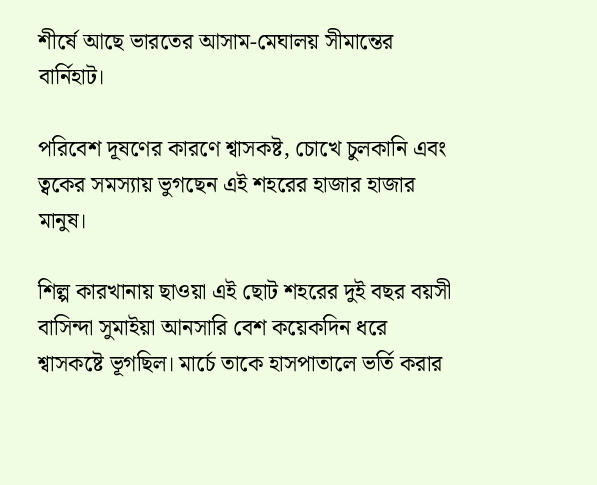শীর্ষে আছে ভারতের আসাম-মেঘালয় সীমান্তের বার্নিহাট।

পরিবেশ দূষণের কারণে শ্বাসকষ্ট, চোখে চুলকানি এবং ত্বকের সমস্যায় ভুগছেন এই শহরের হাজার হাজার মানুষ।

শিল্প কারখানায় ছাওয়া এই ছোট শহরের দুই বছর বয়সী বাসিন্দা সুমাইয়া আনসারি বেশ কয়েকদিন ধরে শ্বাসকষ্টে ভূগছিল। মার্চে তাকে হাসপাতালে ভর্তি করার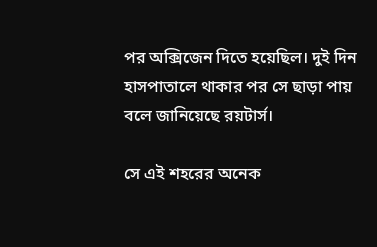পর অক্সিজেন দিতে হয়েছিল। দুই দিন হাসপাতালে থাকার পর সে ছাড়া পায় বলে জানিয়েছে রয়টার্স।

সে এই শহরের অনেক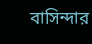বাসিন্দার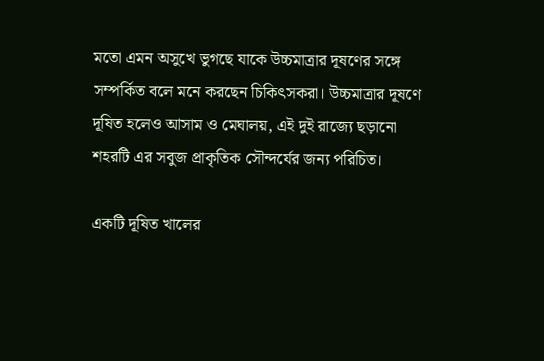মতো এমন অসুখে ভুগছে যাকে উচ্চমাত্রার দূষণের সঙ্গে সম্পর্কিত বলে মনে করছেন চিকিৎসকরা। উচ্চমাত্রার দূষণে দূষিত হলেও আসাম ও মেঘালয়, এই দুই রাজ্যে ছড়ানো শহরটি এর সবুজ প্রাকৃতিক সৌন্দর্যের জন্য পরিচিত।

একটি দূষিত খালের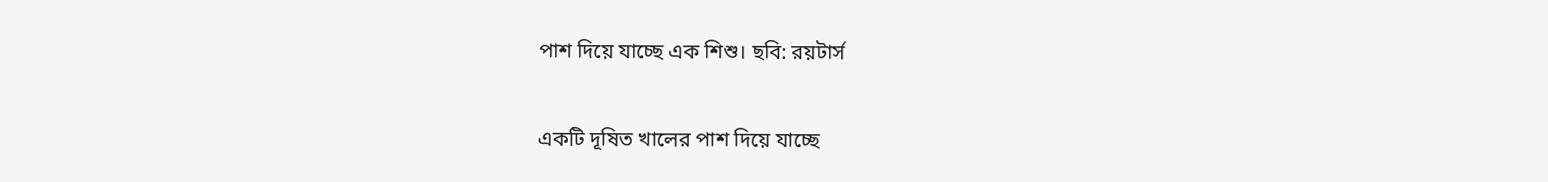পাশ দিয়ে যাচ্ছে এক শিশু। ছবি: রয়টার্স

একটি দূষিত খালের পাশ দিয়ে যাচ্ছে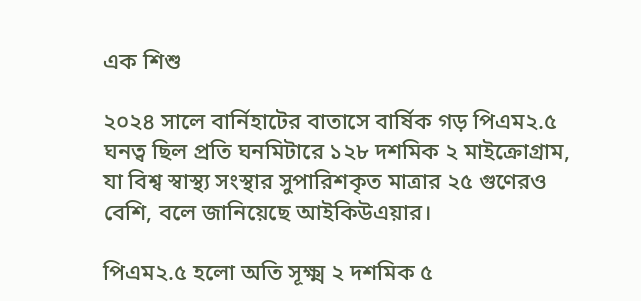এক শিশু

২০২৪ সালে বার্নিহাটের বাতাসে বার্ষিক গড় পিএম২.৫ ঘনত্ব ছিল প্রতি ঘনমিটারে ১২৮ দশমিক ২ মাইক্রোগ্রাম, যা বিশ্ব স্বাস্থ্য সংস্থার সুপারিশকৃত মাত্রার ২৫ গুণেরও বেশি, বলে জানিয়েছে আইকিউএয়ার।

পিএম২.৫ হলো অতি সূক্ষ্ম ২ দশমিক ৫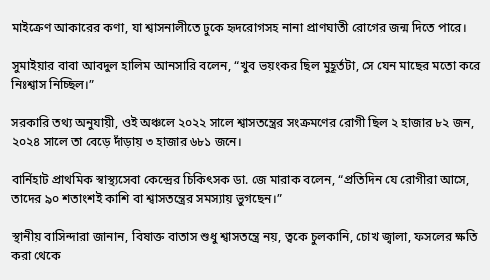মাইক্রেণ আকারের কণা, যা শ্বাসনালীতে ঢুকে হৃদরোগসহ নানা প্রাণঘাতী রোগের জন্ম দিতে পারে।

সুমাইয়ার বাবা আবদুল হালিম আনসারি বলেন, “খুব ভয়ংকর ছিল মুহূর্তটা, সে যেন মাছের মতো করে নিঃশ্বাস নিচ্ছিল।”

সরকারি তথ্য অনুযায়ী, ওই অঞ্চলে ২০২২ সালে শ্বাসতন্ত্রের সংক্রমণের রোগী ছিল ২ হাজার ৮২ জন, ২০২৪ সালে তা বেড়ে দাঁড়ায় ৩ হাজার ৬৮১ জনে।

বার্নিহাট প্রাথমিক স্বাস্থ্যসেবা কেন্দ্রের চিকিৎসক ডা. জে মারাক বলেন, “প্রতিদিন যে রোগীরা আসে, তাদের ৯০ শতাংশই কাশি বা শ্বাসতন্ত্রের সমস্যায় ভুগছেন।”

স্থানীয় বাসিন্দারা জানান, বিষাক্ত বাতাস শুধু শ্বাসতন্ত্রে নয়, ত্বকে চুলকানি, চোখ জ্বালা, ফসলের ক্ষতি করা থেকে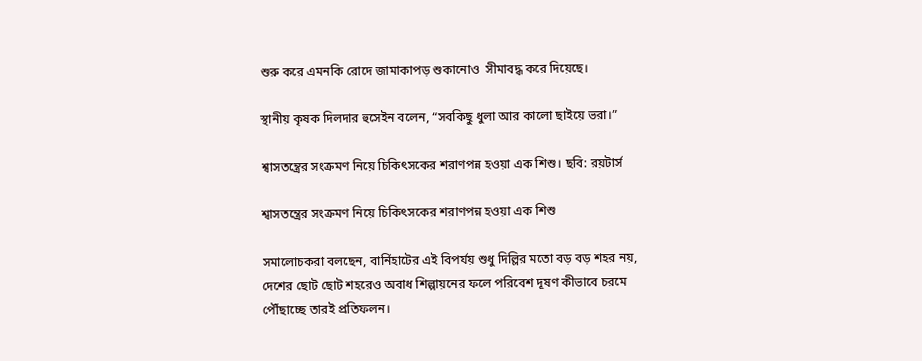শুরু করে এমনকি রোদে জামাকাপড় শুকানোও  সীমাবদ্ধ করে দিয়েছে।

স্থানীয় কৃষক দিলদার হুসেইন বলেন, “সবকিছু ধুলা আর কালো ছাইয়ে ভরা।”

শ্বাসতন্ত্রের সংক্রমণ নিয়ে চিকিৎসকের শরাণপন্ন হওয়া এক শিশু। ছবি: রয়টার্স

শ্বাসতন্ত্রের সংক্রমণ নিয়ে চিকিৎসকের শরাণপন্ন হওয়া এক শিশু

সমালোচকরা বলছেন, বার্নিহাটের এই বিপর্যয় শুধু দিল্লির মতো বড় বড় শহর নয়, দেশের ছোট ছোট শহরেও অবাধ শিল্পায়নের ফলে পরিবেশ দূষণ কীভাবে চরমে পৌঁছাচ্ছে তারই প্রতিফলন।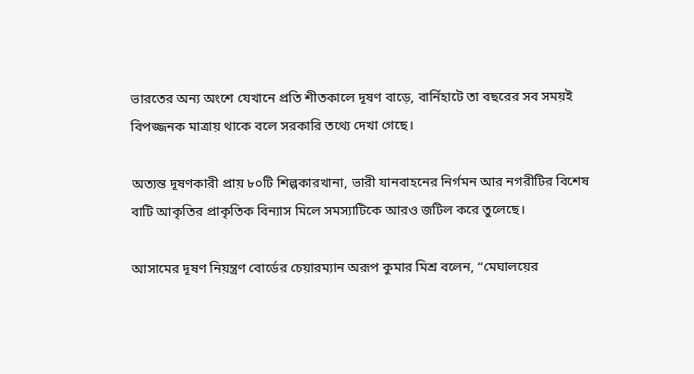ভারতের অন্য অংশে যেখানে প্রতি শীতকালে দূষণ বাড়ে, বার্নিহাটে তা বছরের সব সময়ই বিপজ্জনক মাত্রায় থাকে বলে সরকারি তথ্যে দেখা গেছে।

অত্যন্ত দূষণকারী প্রায় ৮০টি শিল্পকারখানা, ভারী যানবাহনের নির্গমন আর নগরীটির বিশেষ বাটি আকৃতির প্রাকৃতিক বিন্যাস মিলে সমস্যাটিকে আরও জটিল করে তুলেছে।

আসামের দূষণ নিয়ন্ত্রণ বোর্ডের চেয়ারম্যান অরূপ কুমার মিশ্র বলেন, “মেঘালয়ের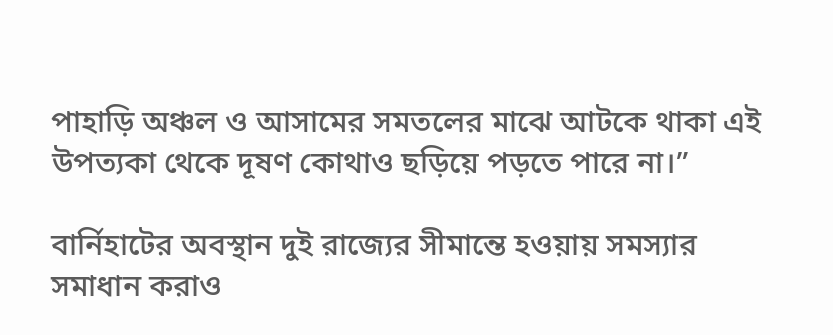পাহাড়ি অঞ্চল ও আসামের সমতলের মাঝে আটকে থাকা এই উপত্যকা থেকে দূষণ কোথাও ছড়িয়ে পড়তে পারে না।”

বার্নিহাটের অবস্থান দুই রাজ্যের সীমান্তে হওয়ায় সমস্যার সমাধান করাও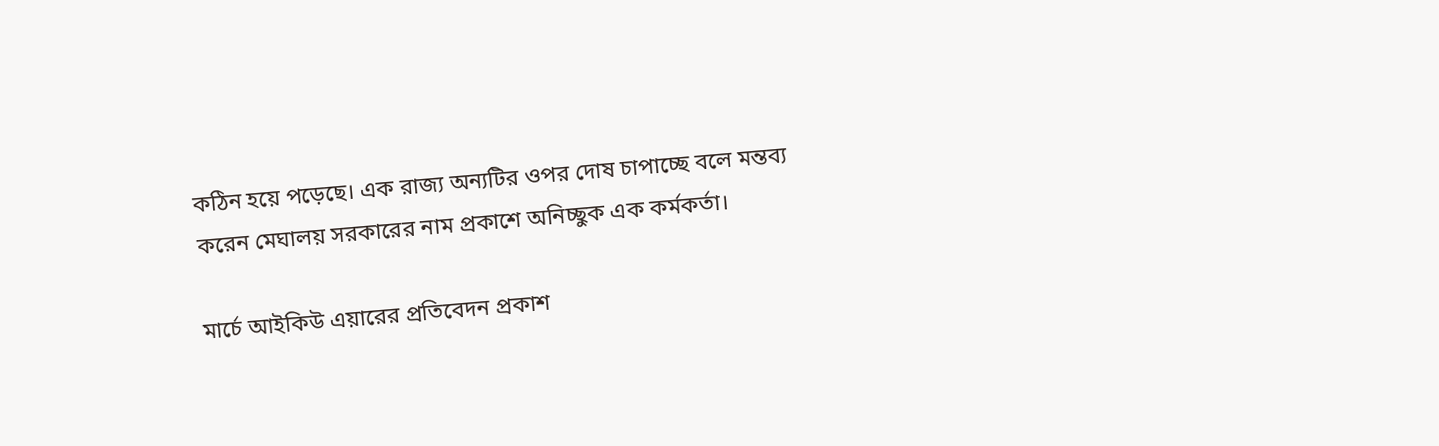কঠিন হয়ে পড়েছে। এক রাজ্য অন্যটির ওপর দোষ চাপাচ্ছে বলে মন্তব্য করেন মেঘালয় সরকারের নাম প্রকাশে অনিচ্ছুক এক কর্মকর্তা।

মার্চে আইকিউ এয়ারের প্রতিবেদন প্রকাশ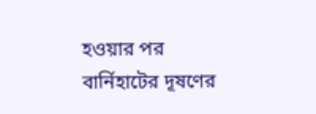হওয়ার পর বার্নিহাটের দূষণের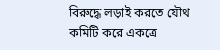বিরুদ্ধে লড়াই করতে যৌথ কমিটি করে একত্রে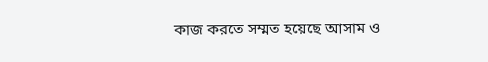কাজ করতে সম্মত হয়েছে আসাম ও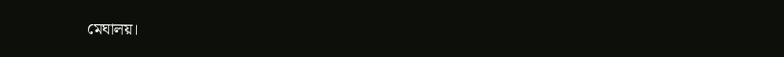মেঘালয়।